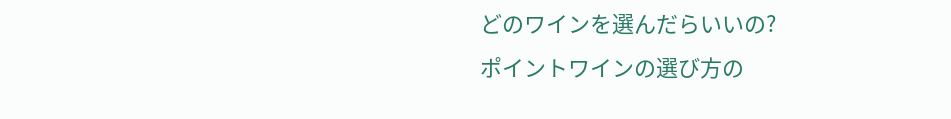どのワインを選んだらいいの?
ポイントワインの選び方の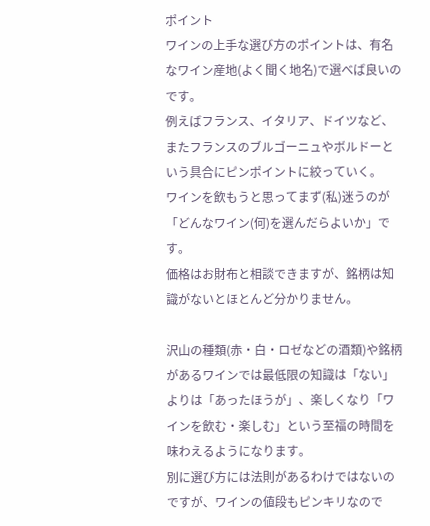ポイント
ワインの上手な選び方のポイントは、有名なワイン産地(よく聞く地名)で選べば良いのです。
例えばフランス、イタリア、ドイツなど、またフランスのブルゴーニュやボルドーという具合にピンポイントに絞っていく。
ワインを飲もうと思ってまず(私)迷うのが「どんなワイン(何)を選んだらよいか」です。
価格はお財布と相談できますが、銘柄は知識がないとほとんど分かりません。

沢山の種類(赤・白・ロゼなどの酒類)や銘柄があるワインでは最低限の知識は「ない」よりは「あったほうが」、楽しくなり「ワインを飲む・楽しむ」という至福の時間を味わえるようになります。
別に選び方には法則があるわけではないのですが、ワインの値段もピンキリなので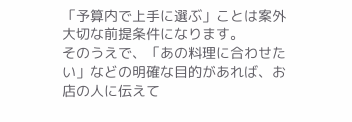「予算内で上手に選ぶ」ことは案外大切な前提条件になります。
そのうえで、「あの料理に合わせたい」などの明確な目的があれば、お店の人に伝えて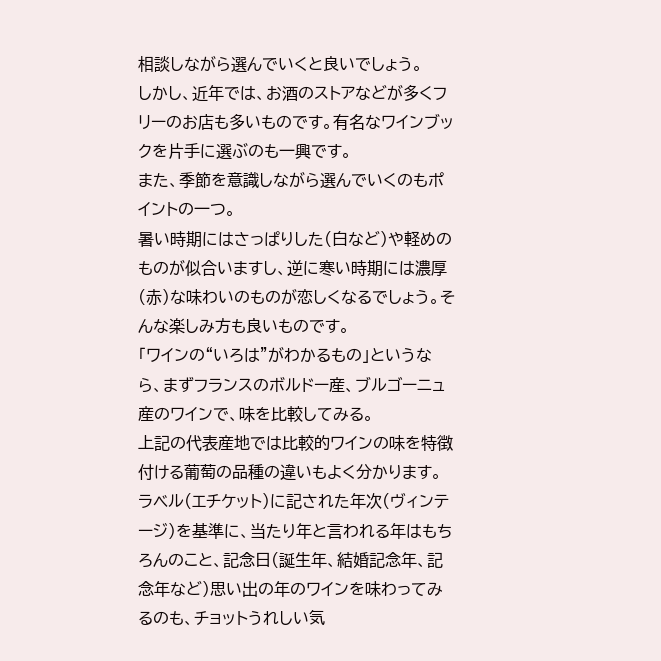相談しながら選んでいくと良いでしょう。
しかし、近年では、お酒のストアなどが多くフリーのお店も多いものです。有名なワインブックを片手に選ぶのも一興です。
また、季節を意識しながら選んでいくのもポイントの一つ。
暑い時期にはさっぱりした(白など)や軽めのものが似合いますし、逆に寒い時期には濃厚(赤)な味わいのものが恋しくなるでしょう。そんな楽しみ方も良いものです。
「ワインの“いろは”がわかるもの」というなら、まずフランスのボルドー産、ブルゴーニュ産のワインで、味を比較してみる。
上記の代表産地では比較的ワインの味を特徴付ける葡萄の品種の違いもよく分かります。
ラベル(エチケット)に記された年次(ヴィンテージ)を基準に、当たり年と言われる年はもちろんのこと、記念日(誕生年、結婚記念年、記念年など)思い出の年のワインを味わってみるのも、チョットうれしい気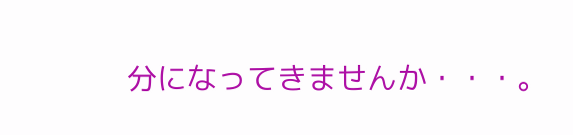分になってきませんか・・・。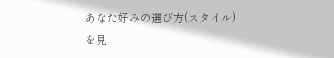あなた好みの選び方(スタイル)を見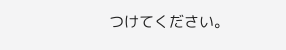つけてください。